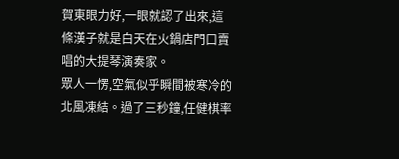賀東眼力好,一眼就認了出來,這條漢子就是白天在火鍋店門口賣唱的大提琴演奏家。
眾人一愣,空氣似乎瞬間被寒冷的北風凍結。過了三秒鐘,任健棋率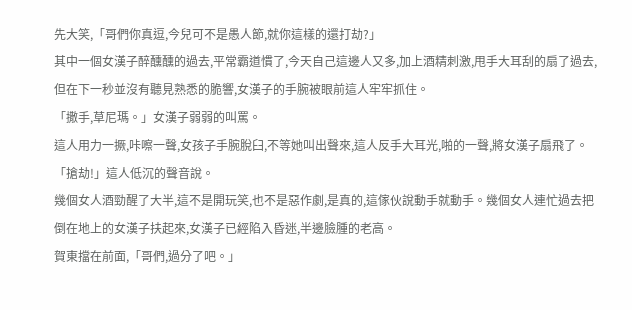先大笑,「哥們你真逗,今兒可不是愚人節,就你這樣的還打劫?」
其中一個女漢子醉醺醺的過去,平常霸道慣了,今天自己這邊人又多,加上酒精刺激,甩手大耳刮的扇了過去,但在下一秒並沒有聽見熟悉的脆響,女漢子的手腕被眼前這人牢牢抓住。
「撒手,草尼瑪。」女漢子弱弱的叫罵。
這人用力一撅,咔嚓一聲,女孩子手腕脫臼,不等她叫出聲來,這人反手大耳光,啪的一聲,將女漢子扇飛了。
「搶劫!」這人低沉的聲音說。
幾個女人酒勁醒了大半,這不是開玩笑,也不是惡作劇,是真的,這傢伙說動手就動手。幾個女人連忙過去把倒在地上的女漢子扶起來,女漢子已經陷入昏迷,半邊臉腫的老高。
賀東擋在前面,「哥們,過分了吧。」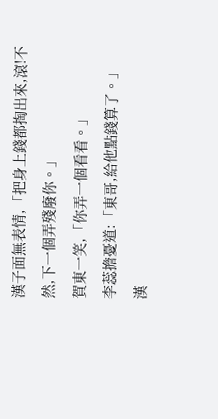漢子面無表情,「把身上錢都掏出來,滾!不然,下一個弄殘廢你。」
賀東一笑,「你弄一個看看。」
李蕊擔憂道:「東哥,給他點錢算了。」
漢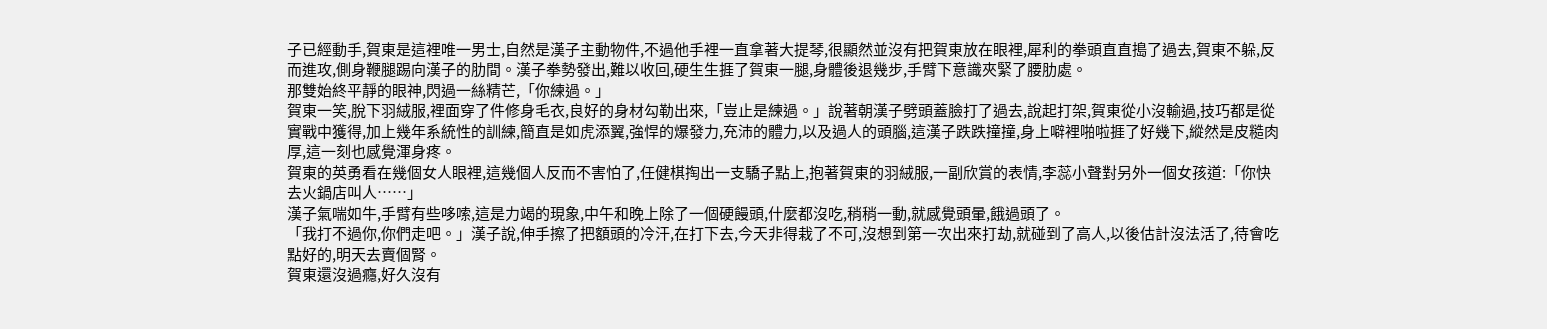子已經動手,賀東是這裡唯一男士,自然是漢子主動物件,不過他手裡一直拿著大提琴,很顯然並沒有把賀東放在眼裡,犀利的拳頭直直搗了過去,賀東不躲,反而進攻,側身鞭腿踢向漢子的肋間。漢子拳勢發出,難以收回,硬生生捱了賀東一腿,身體後退幾步,手臂下意識夾緊了腰肋處。
那雙始終平靜的眼神,閃過一絲精芒,「你練過。」
賀東一笑,脫下羽絨服,裡面穿了件修身毛衣,良好的身材勾勒出來,「豈止是練過。」說著朝漢子劈頭蓋臉打了過去,說起打架,賀東從小沒輸過,技巧都是從實戰中獲得,加上幾年系統性的訓練,簡直是如虎添翼,強悍的爆發力,充沛的體力,以及過人的頭腦,這漢子跌跌撞撞,身上噼裡啪啦捱了好幾下,縱然是皮糙肉厚,這一刻也感覺渾身疼。
賀東的英勇看在幾個女人眼裡,這幾個人反而不害怕了,任健棋掏出一支驕子點上,抱著賀東的羽絨服,一副欣賞的表情,李蕊小聲對另外一個女孩道:「你快去火鍋店叫人……」
漢子氣喘如牛,手臂有些哆嗦,這是力竭的現象,中午和晚上除了一個硬饅頭,什麼都沒吃,稍稍一動,就感覺頭暈,餓過頭了。
「我打不過你,你們走吧。」漢子說,伸手擦了把額頭的冷汗,在打下去,今天非得栽了不可,沒想到第一次出來打劫,就碰到了高人,以後估計沒法活了,待會吃點好的,明天去賣個腎。
賀東還沒過癮,好久沒有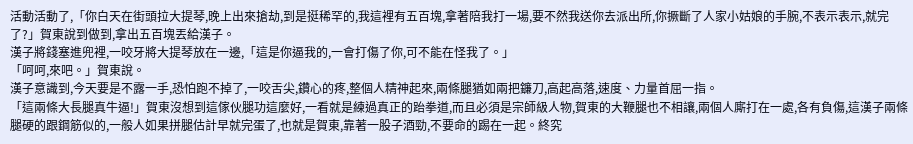活動活動了,「你白天在街頭拉大提琴,晚上出來搶劫,到是挺稀罕的,我這裡有五百塊,拿著陪我打一場,要不然我送你去派出所,你撅斷了人家小姑娘的手腕,不表示表示,就完了?」賀東說到做到,拿出五百塊丟給漢子。
漢子將錢塞進兜裡,一咬牙將大提琴放在一邊,「這是你逼我的,一會打傷了你,可不能在怪我了。」
「呵呵,來吧。」賀東說。
漢子意識到,今天要是不露一手,恐怕跑不掉了,一咬舌尖,鑽心的疼,整個人精神起來,兩條腿猶如兩把鐮刀,高起高落,速度、力量首屈一指。
「這兩條大長腿真牛逼!」賀東沒想到這傢伙腿功這麼好,一看就是練過真正的跆拳道,而且必須是宗師級人物,賀東的大鞭腿也不相讓,兩個人廝打在一處,各有負傷,這漢子兩條腿硬的跟鋼筋似的,一般人如果拼腿估計早就完蛋了,也就是賀東,靠著一股子酒勁,不要命的踢在一起。終究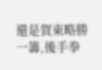還是賀東略勝一籌,後手拳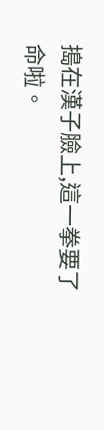搗在漢子臉上,這一拳要了命啦。